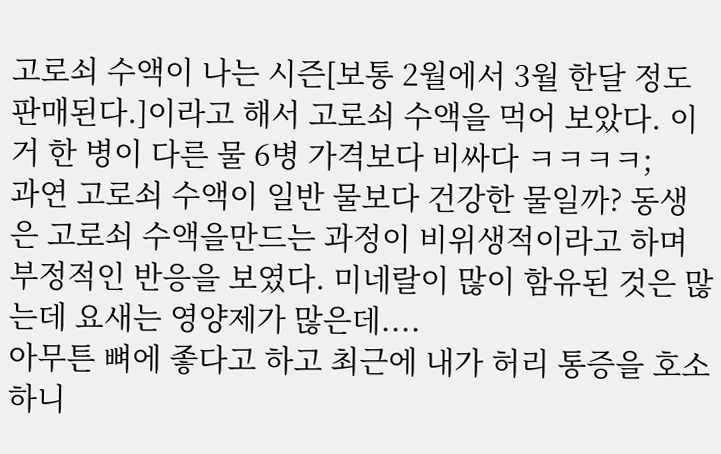고로쇠 수액이 나는 시즌[보통 2월에서 3월 한달 정도 판매된다.]이라고 해서 고로쇠 수액을 먹어 보았다. 이거 한 병이 다른 물 6병 가격보다 비싸다 ㅋㅋㅋㅋ;
과연 고로쇠 수액이 일반 물보다 건강한 물일까? 동생은 고로쇠 수액을만드는 과정이 비위생적이라고 하며 부정적인 반응을 보였다. 미네랄이 많이 함유된 것은 많는데 요새는 영양제가 많은데....
아무튼 뼈에 좋다고 하고 최근에 내가 허리 통증을 호소하니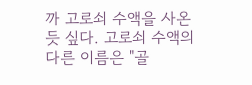까 고로쇠 수액을 사온 듯 싶다. 고로쇠 수액의 다른 이름은 "골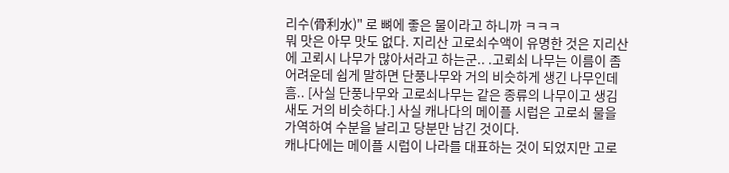리수(骨利水)" 로 뼈에 좋은 물이라고 하니까 ㅋㅋㅋ
뭐 맛은 아무 맛도 없다. 지리산 고로쇠수액이 유명한 것은 지리산에 고뢰시 나무가 많아서라고 하는군.. .고뢰쇠 나무는 이름이 좀 어려운데 쉽게 말하면 단풍나무와 거의 비슷하게 생긴 나무인데 흠.. [사실 단풍나무와 고로쇠나무는 같은 종류의 나무이고 생김새도 거의 비슷하다.] 사실 캐나다의 메이플 시럽은 고로쇠 물을 가역하여 수분을 날리고 당분만 남긴 것이다.
캐나다에는 메이플 시럽이 나라를 대표하는 것이 되었지만 고로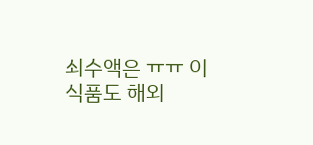쇠수액은 ㅠㅠ 이 식품도 해외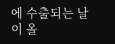에 수출되는 날이 올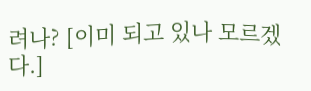려나? [이미 되고 있나 모르겠다.]